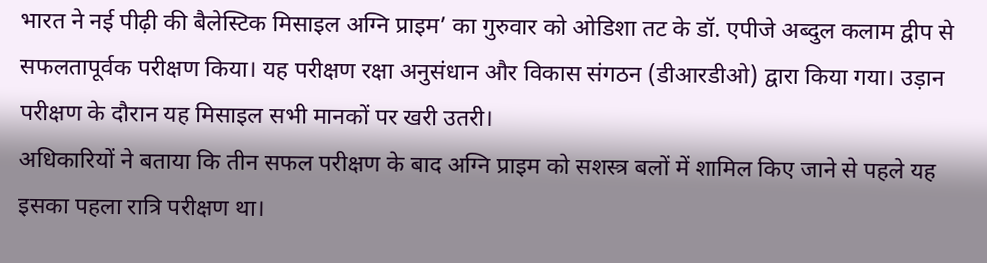भारत ने नई पीढ़ी की बैलेस्टिक मिसाइल अग्नि प्राइम’ का गुरुवार को ओडिशा तट के डॉ. एपीजे अब्दुल कलाम द्वीप से सफलतापूर्वक परीक्षण किया। यह परीक्षण रक्षा अनुसंधान और विकास संगठन (डीआरडीओ) द्वारा किया गया। उड़ान परीक्षण के दौरान यह मिसाइल सभी मानकों पर खरी उतरी।
अधिकारियों ने बताया कि तीन सफल परीक्षण के बाद अग्नि प्राइम को सशस्त्र बलों में शामिल किए जाने से पहले यह इसका पहला रात्रि परीक्षण था।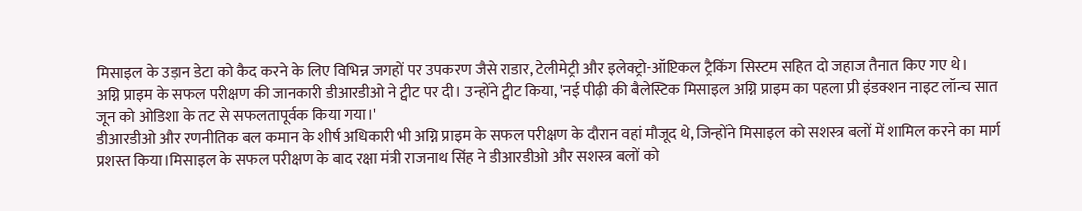मिसाइल के उड़ान डेटा को कैद करने के लिए विभिन्न जगहों पर उपकरण जैसे राडार, टेलीमेट्री और इलेक्ट्रो-ऑप्टिकल ट्रैकिंग सिस्टम सहित दो जहाज तैनात किए गए थे।
अग्नि प्राइम के सफल परीक्षण की जानकारी डीआरडीओ ने ट्वीट पर दी। उन्होंने ट्वीट किया, 'नई पीढ़ी की बैलेस्टिक मिसाइल अग्नि प्राइम का पहला प्री इंडक्शन नाइट लॉन्च सात जून को ओडिशा के तट से सफलतापूर्वक किया गया।'
डीआरडीओ और रणनीतिक बल कमान के शीर्ष अधिकारी भी अग्नि प्राइम के सफल परीक्षण के दौरान वहां मौजूद थे, जिन्होंने मिसाइल को सशस्त्र बलों में शामिल करने का मार्ग प्रशस्त किया।मिसाइल के सफल परीक्षण के बाद रक्षा मंत्री राजनाथ सिंह ने डीआरडीओ और सशस्त्र बलों को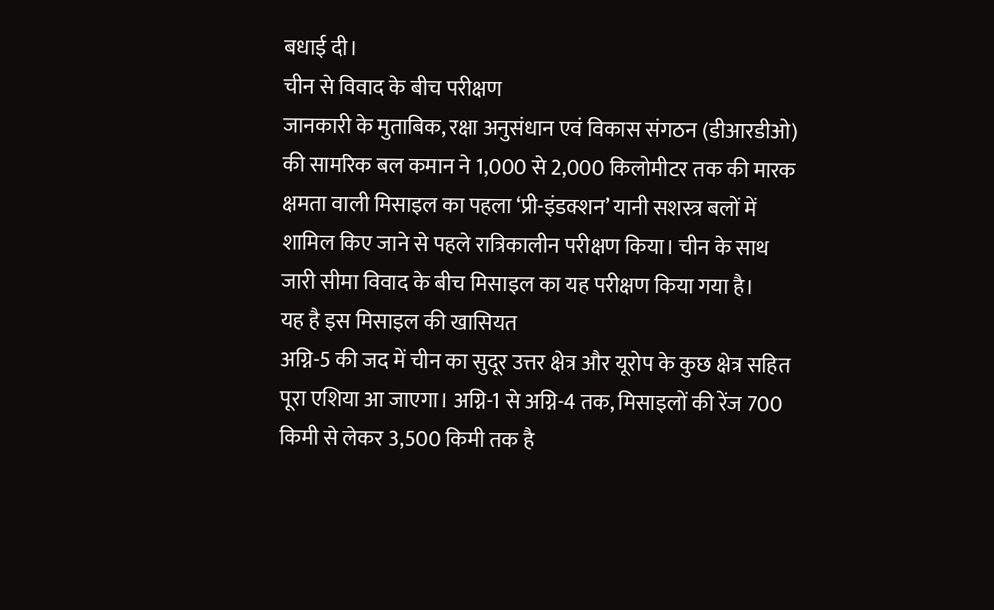बधाई दी।
चीन से विवाद के बीच परीक्षण
जानकारी के मुताबिक, रक्षा अनुसंधान एवं विकास संगठन (डीआरडीओ) की सामरिक बल कमान ने 1,000 से 2,000 किलोमीटर तक की मारक क्षमता वाली मिसाइल का पहला ‘प्री-इंडक्शन’ यानी सशस्त्र बलों में शामिल किए जाने से पहले रात्रिकालीन परीक्षण किया। चीन के साथ जारी सीमा विवाद के बीच मिसाइल का यह परीक्षण किया गया है।
यह है इस मिसाइल की खासियत
अग्नि-5 की जद में चीन का सुदूर उत्तर क्षेत्र और यूरोप के कुछ क्षेत्र सहित पूरा एशिया आ जाएगा। अग्नि-1 से अग्नि-4 तक, मिसाइलों की रेंज 700 किमी से लेकर 3,500 किमी तक है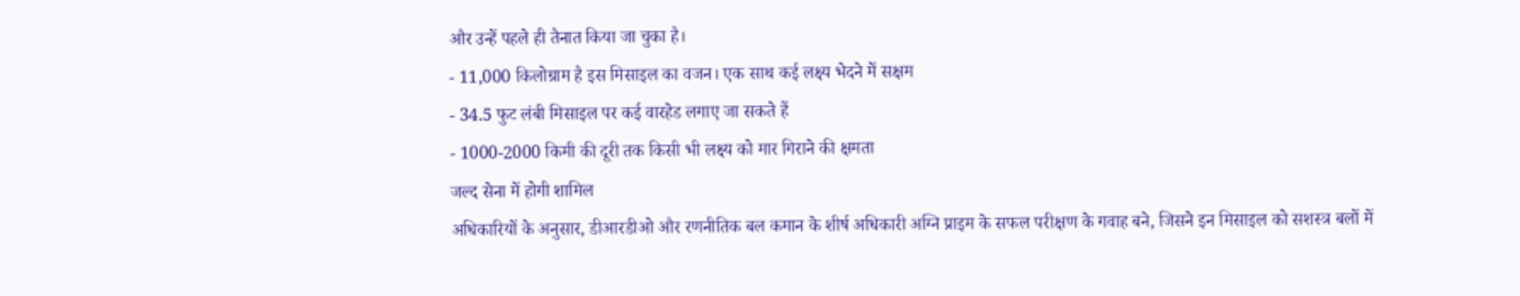और उन्हें पहले ही तैनात किया जा चुका है।
- 11,000 किलोग्राम है इस मिसाइल का वजन। एक साथ कई लक्ष्य भेदने में सक्षम
- 34.5 फुट लंबी मिसाइल पर कई वारहेड लगाए जा सकते हैं
- 1000-2000 किमी की दूरी तक किसी भी लक्ष्य को मार गिराने की क्षमता
जल्द सेना में होगी शामिल
अधिकारियों के अनुसार, डीआरडीओ और रणनीतिक बल कमान के शीर्ष अधिकारी अग्नि प्राइम के सफल परीक्षण के गवाह बने, जिसने इन मिसाइल को सशस्त्र बलों में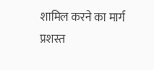शामिल करने का मार्ग प्रशस्त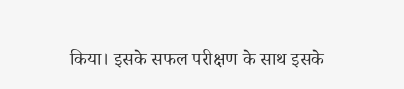किया। इसके सफल परीक्षण के साथ इसके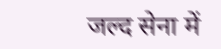जल्द सेना में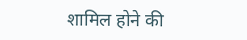शामिल होने की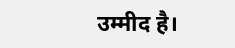उम्मीद है।